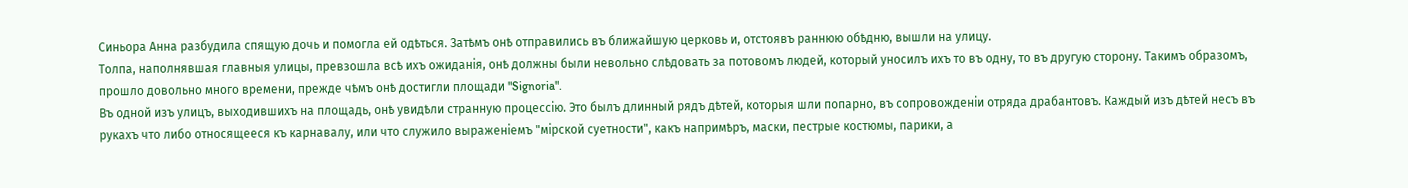Синьора Анна разбудила спящую дочь и помогла ей одѣться. Затѣмъ онѣ отправились въ ближайшую церковь и, отстоявъ раннюю обѣдню, вышли на улицу.
Толпа, наполнявшая главныя улицы, превзошла всѣ ихъ ожиданія, онѣ должны были невольно слѣдовать за потовомъ людей, который уносилъ ихъ то въ одну, то въ другую сторону. Такимъ образомъ, прошло довольно много времени, прежде чѣмъ онѣ достигли площади "Signoria".
Въ одной изъ улицъ, выходившихъ на площадь, онѣ увидѣли странную процессію. Это былъ длинный рядъ дѣтей, которыя шли попарно, въ сопровожденіи отряда драбантовъ. Каждый изъ дѣтей несъ въ рукахъ что либо относящееся къ карнавалу, или что служило выраженіемъ "мірской суетности", какъ напримѣръ, маски, пестрые костюмы, парики, а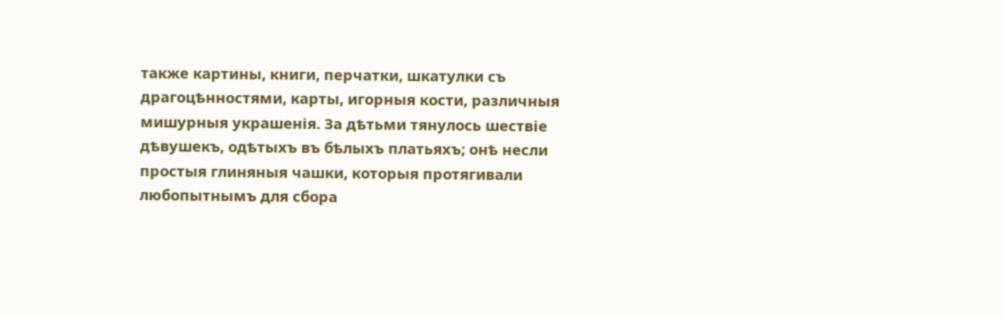также картины, книги, перчатки, шкатулки съ драгоцѣнностями, карты, игорныя кости, различныя мишурныя украшенія. За дѣтьми тянулось шествіе дѣвушекъ, одѣтыхъ въ бѣлыхъ платьяхъ; онѣ несли простыя глиняныя чашки, которыя протягивали любопытнымъ для сбора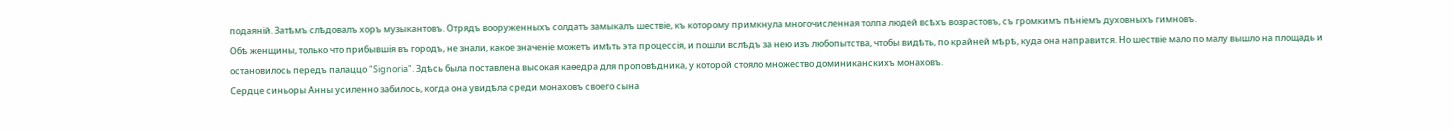подаяній. Затѣмъ слѣдовалъ хоръ музыкантовъ. Отрядъ вооруженныхъ солдатъ замыкалъ шествіе, къ которому примкнула многочисленная толпа людей всѣхъ возрастовъ, съ громкимъ пѣніемъ духовныхъ гимновъ.
Обѣ женщины, только что прибывшія въ городъ, не знали, какое значеніе можетъ имѣть эта процессія, и пошли вслѣдъ за нею изъ любопытства, чтобы видѣть, по крайней мѣрѣ, куда она направится. Но шествіе мало по малу вышло на площадь и остановилось передъ палаццо "Signoria". Здѣсь была поставлена высокая каѳедра для проповѣдника, у которой стояло множество доминиканскихъ монаховъ.
Сердце синьоры Анны усиленно забилось, когда она увидѣла среди монаховъ своего сына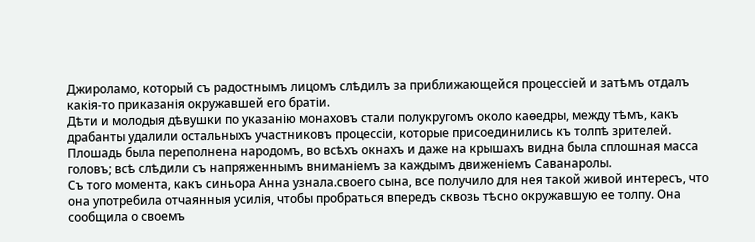Джироламо, который съ радостнымъ лицомъ слѣдилъ за приближающейся процессіей и затѣмъ отдалъ какія-то приказанія окружавшей его братіи.
Дѣти и молодыя дѣвушки по указанію монаховъ стали полукругомъ около каѳедры, между тѣмъ, какъ драбанты удалили остальныхъ участниковъ процессіи, которые присоединились къ толпѣ зрителей. Плошадь была переполнена народомъ, во всѣхъ окнахъ и даже на крышахъ видна была сплошная масса головъ; всѣ слѣдили съ напряженнымъ вниманіемъ за каждымъ движеніемъ Саванаролы.
Съ того момента, какъ синьора Анна узнала.своего сына, все получило для нея такой живой интересъ, что она употребила отчаянныя усилія, чтобы пробраться впередъ сквозь тѣсно окружавшую ее толпу. Она сообщила о своемъ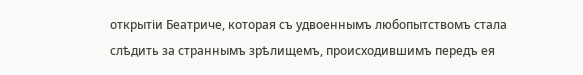открытіи Беатриче, которая съ удвоеннымъ любопытствомъ стала слѣдить за страннымъ зрѣлищемъ, происходившимъ передъ ея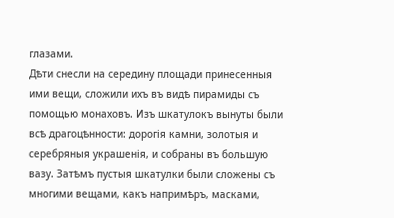глазами.
Дѣти снесли на середину площади принесенныя ими вещи, сложили ихъ въ видѣ пирамиды съ помощью монаховъ. Изъ шкатулокъ вынуты были всѣ драгоцѣнности: дорогія камни, золотыя и серебряныя украшенія, и собраны въ большую вазу. Затѣмъ пустыя шкатулки были сложены съ многими вещами, какъ напримѣръ, масками,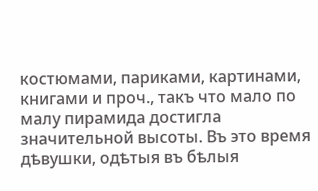костюмами, париками, картинами, книгами и проч., такъ что мало по малу пирамида достигла значительной высоты. Въ это время дѣвушки, одѣтыя въ бѣлыя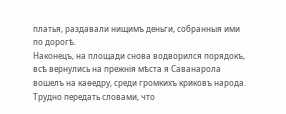платья, раздавали нищимъ деньги, собранныя ими по дорогѣ.
Наконецъ, на площади снова водворился порядокъ, всѣ вернулись на прежнія мѣста я Саванарола вошелъ на каѳедру, среди громкихъ криковъ народа. Трудно передать словами, что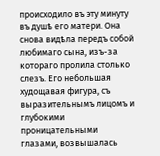происходило въ эту минуту въ душѣ его матери. Она снова видѣла передъ собой любимаго сына, изъ-за котораго пролила столько слезъ. Его небольшая худощавая фигура, съ выразительнымъ лицомъ и глубокими проницательными глазами, возвышалась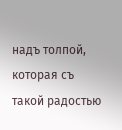надъ толпой, которая съ такой радостью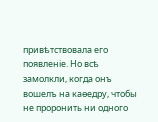привѣтствовала его появленіе. Но всѣ замолкли, когда онъ вошелъ на каѳедру, чтобы не проронить ни одного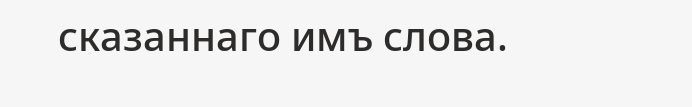сказаннаго имъ слова.